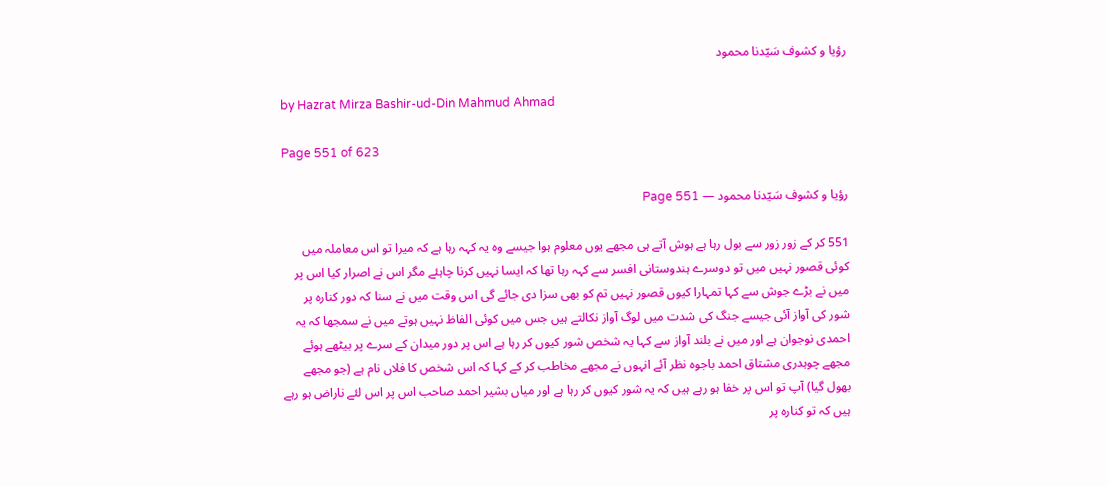رؤیا و کشوف سَیّدنا محمود

by Hazrat Mirza Bashir-ud-Din Mahmud Ahmad

Page 551 of 623

رؤیا و کشوف سَیّدنا محمود — Page 551

551 کر کے زور زور سے بول رہا ہے ہوش آتے ہی مجھے یوں معلوم ہوا جیسے وہ یہ کہہ رہا ہے کہ میرا تو اس معاملہ میں کوئی قصور نہیں میں تو دوسرے ہندوستانی افسر سے کہہ رہا تھا کہ ایسا نہیں کرنا چاہئے مگر اس نے اصرار کیا اس پر میں نے بڑے جوش سے کہا تمہارا کیوں قصور نہیں تم کو بھی سزا دی جائے گی اس وقت میں نے سنا کہ دور کنارہ پر شور کی آواز آئی جیسے جنگ کی شدت میں لوگ آواز نکالتے ہیں جس میں کوئی الفاظ نہیں ہوتے میں نے سمجھا کہ یہ احمدی نوجوان ہے اور میں نے بلند آواز سے کہا یہ شخص شور کیوں کر رہا ہے اس پر دور میدان کے سرے پر بیٹھے ہوئے مجھے چوہدری مشتاق احمد باجوہ نظر آئے انہوں نے مجھے مخاطب کر کے کہا کہ اس شخص کا فلاں نام ہے (جو مجھے بھول گیا) آپ تو اس پر خفا ہو رہے ہیں کہ یہ شور کیوں کر رہا ہے اور میاں بشیر احمد صاحب اس پر اس لئے ناراض ہو رہے ہیں کہ تو کنارہ پر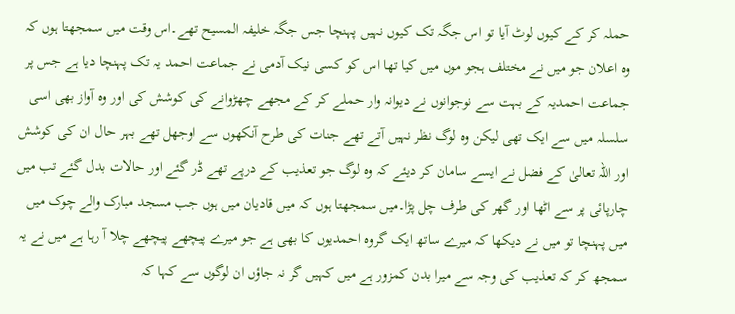حملہ کر کے کیوں لوٹ آیا تو اس جگہ تک کیوں نہیں پہنچا جس جگہ خلیفہ المسیح تھے۔اس وقت میں سمجھتا ہوں کہ وہ اعلان جو میں نے مختلف ہجو موں میں کیا تھا اس کو کسی نیک آدمی نے جماعت احمد یہ تک پہنچا دیا ہے جس پر جماعت احمدیہ کے بہت سے نوجوانوں نے دیوانہ وار حملے کر کے مجھے چھڑوانے کی کوشش کی اور وہ آواز بھی اسی سلسلہ میں سے ایک تھی لیکن وہ لوگ نظر نہیں آتے تھے جنات کی طرح آنکھوں سے اوجھل تھے بہر حال ان کی کوشش اور اللہ تعالیٰ کے فضل نے ایسے سامان کر دیئے کہ وہ لوگ جو تعذیب کے درپے تھے ڈر گئے اور حالات بدل گئے تب میں چارپائی پر سے اٹھا اور گھر کی طرف چل پڑا۔میں سمجھتا ہوں کہ میں قادیان میں ہوں جب مسجد مبارک والے چوک میں میں پہنچا تو میں نے دیکھا کہ میرے ساتھ ایک گروہ احمدیوں کا بھی ہے جو میرے پیچھے پیچھے چلا آ رہا ہے میں نے یہ سمجھ کر کہ تعذیب کی وجہ سے میرا بدن کمزور ہے میں کہیں گر نہ جاؤں ان لوگوں سے کہا کہ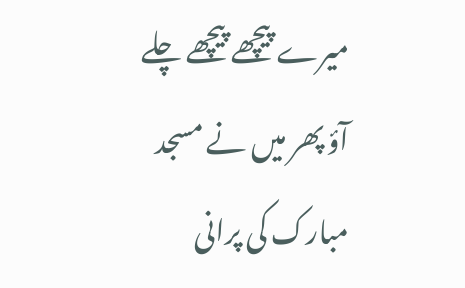میرے پیچھے پیچھے چلے آؤ پھر میں نے مسجد مبارک کی پرانی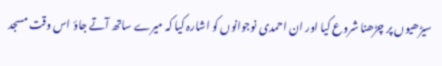سیڑھیوں پر چڑھنا شروع کیا اور ان احمدی نوجوانوں کو اشارہ کیا کہ میرے ساتھ آتے جاؤ اس وقت مسجد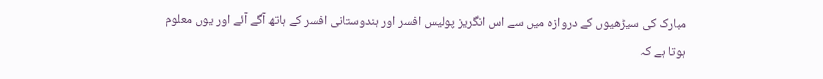مبارک کی سیڑھیوں کے دروازہ میں سے اس انگریز پولیس افسر اور ہندوستانی افسر کے ہاتھ آگے آئے اور یوں معلوم ہوتا ہے کہ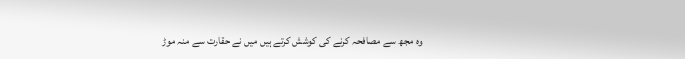وہ مجھ سے مصافحہ کرنے کی کوشش کرتے ہیں میں نے حقارت سے منہ موڑ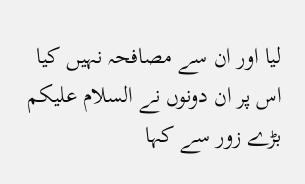لیا اور ان سے مصافحہ نہیں کیا اس پر ان دونوں نے السلام علیکم بڑے زور سے کہا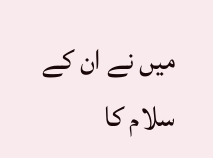میں نے ان کے سلام کا